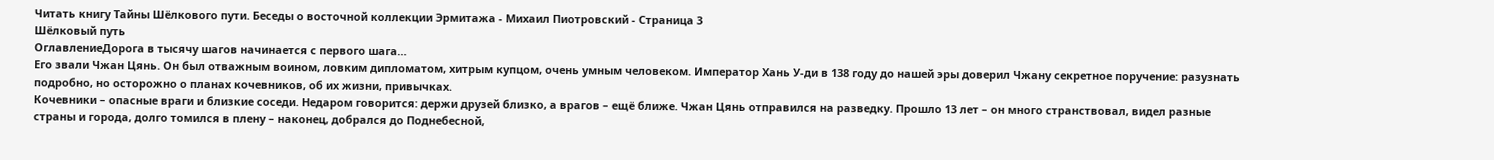Читать книгу Тайны Шёлкового пути. Беседы о восточной коллекции Эрмитажа - Михаил Пиотровский - Страница 3
Шёлковый путь
ОглавлениеДорога в тысячу шагов начинается с первого шага…
Его звали Чжан Цянь. Он был отважным воином, ловким дипломатом, хитрым купцом, очень умным человеком. Император Хань У-ди в 138 году до нашей эры доверил Чжану секретное поручение: разузнать подробно, но осторожно о планах кочевников, об их жизни, привычках.
Кочевники – опасные враги и близкие соседи. Недаром говорится: держи друзей близко, а врагов – ещё ближе. Чжан Цянь отправился на разведку. Прошло 13 лет – он много странствовал, видел разные страны и города, долго томился в плену – наконец, добрался до Поднебесной,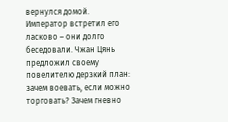вернулся домой.
Император встретил его ласково – они долго беседовали. Чжан Цянь предложил своему повелителю дерзкий план: зачем воевать, если можно торговать? Зачем гневно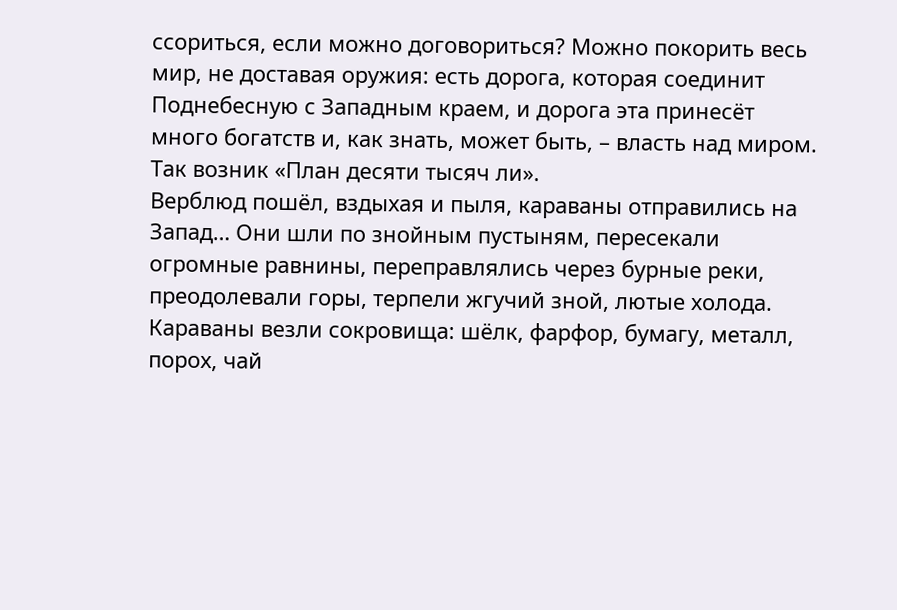ссориться, если можно договориться? Можно покорить весь мир, не доставая оружия: есть дорога, которая соединит Поднебесную с Западным краем, и дорога эта принесёт много богатств и, как знать, может быть, – власть над миром.
Так возник «План десяти тысяч ли».
Верблюд пошёл, вздыхая и пыля, караваны отправились на Запад… Они шли по знойным пустыням, пересекали огромные равнины, переправлялись через бурные реки, преодолевали горы, терпели жгучий зной, лютые холода. Караваны везли сокровища: шёлк, фарфор, бумагу, металл, порох, чай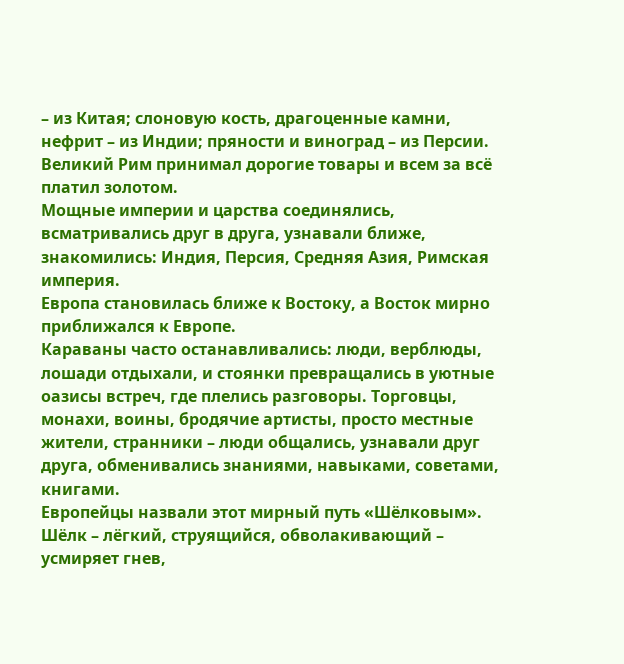– из Китая; слоновую кость, драгоценные камни, нефрит – из Индии; пряности и виноград – из Персии. Великий Рим принимал дорогие товары и всем за всё платил золотом.
Мощные империи и царства соединялись, всматривались друг в друга, узнавали ближе, знакомились: Индия, Персия, Средняя Азия, Римская империя.
Европа становилась ближе к Востоку, а Восток мирно приближался к Европе.
Караваны часто останавливались: люди, верблюды, лошади отдыхали, и стоянки превращались в уютные оазисы встреч, где плелись разговоры. Торговцы, монахи, воины, бродячие артисты, просто местные жители, странники – люди общались, узнавали друг друга, обменивались знаниями, навыками, советами, книгами.
Европейцы назвали этот мирный путь «Шёлковым». Шёлк – лёгкий, струящийся, обволакивающий – усмиряет гнев,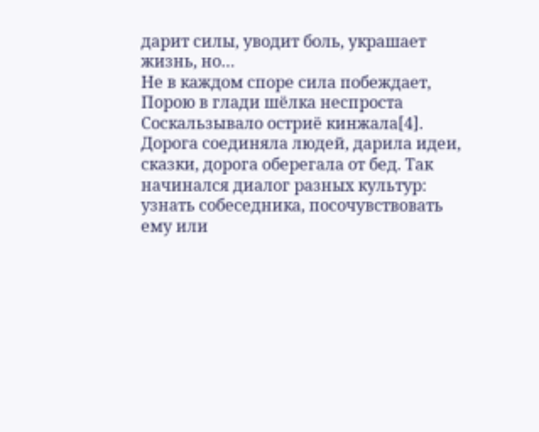дарит силы, уводит боль, украшает жизнь, но…
Не в каждом споре сила побеждает,
Порою в глади шёлка неспроста
Соскальзывало остриё кинжала[4].
Дорога соединяла людей, дарила идеи, сказки, дорога оберегала от бед. Так начинался диалог разных культур: узнать собеседника, посочувствовать ему или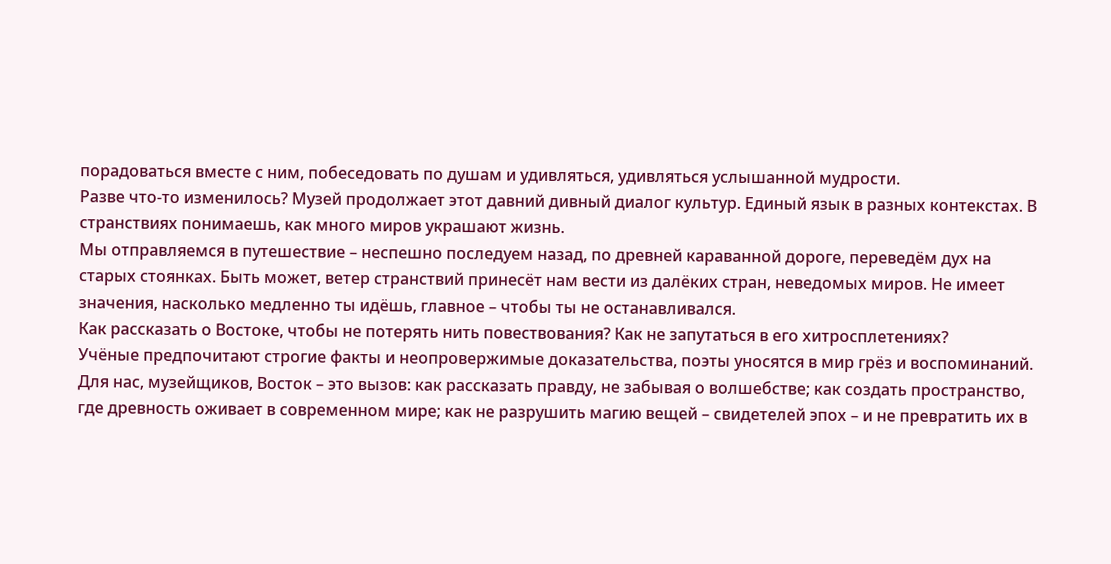порадоваться вместе с ним, побеседовать по душам и удивляться, удивляться услышанной мудрости.
Разве что-то изменилось? Музей продолжает этот давний дивный диалог культур. Единый язык в разных контекстах. В странствиях понимаешь, как много миров украшают жизнь.
Мы отправляемся в путешествие – неспешно последуем назад, по древней караванной дороге, переведём дух на старых стоянках. Быть может, ветер странствий принесёт нам вести из далёких стран, неведомых миров. Не имеет значения, насколько медленно ты идёшь, главное – чтобы ты не останавливался.
Как рассказать о Востоке, чтобы не потерять нить повествования? Как не запутаться в его хитросплетениях?
Учёные предпочитают строгие факты и неопровержимые доказательства, поэты уносятся в мир грёз и воспоминаний. Для нас, музейщиков, Восток – это вызов: как рассказать правду, не забывая о волшебстве; как создать пространство, где древность оживает в современном мире; как не разрушить магию вещей – свидетелей эпох – и не превратить их в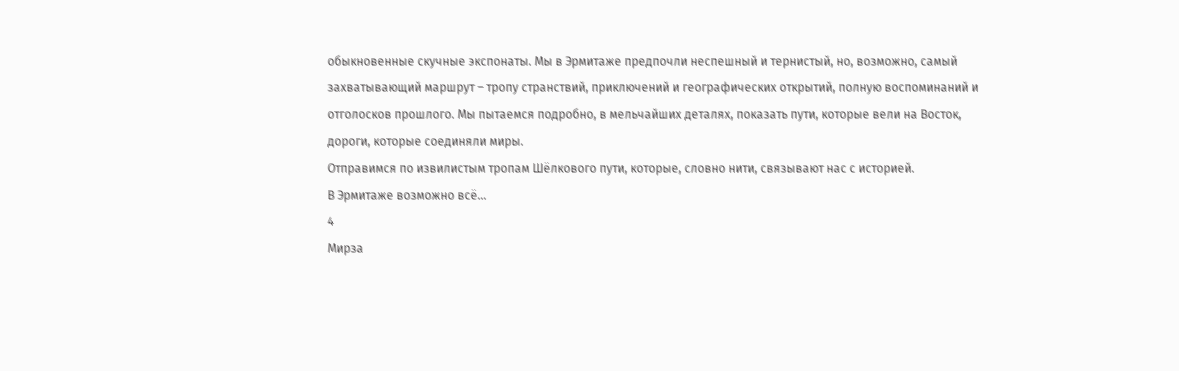обыкновенные скучные экспонаты. Мы в Эрмитаже предпочли неспешный и тернистый, но, возможно, самый захватывающий маршрут – тропу странствий, приключений и географических открытий, полную воспоминаний и отголосков прошлого. Мы пытаемся подробно, в мельчайших деталях, показать пути, которые вели на Восток, дороги, которые соединяли миры.
Отправимся по извилистым тропам Шёлкового пути, которые, словно нити, связывают нас с историей.
В Эрмитаже возможно всё…
4
Мирза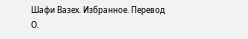Шафи Вазех. Избранное. Перевод О.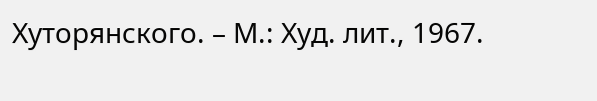Хуторянского. – М.: Худ. лит., 1967.